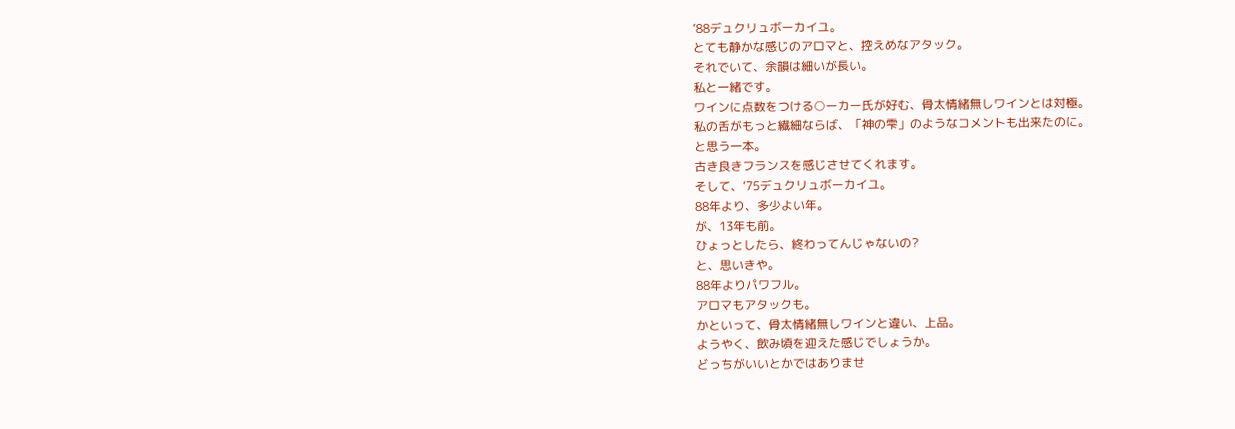’88デュクリュボーカイユ。
とても静かな感じのアロマと、控えめなアタック。
それでいて、余韻は細いが長い。
私と一緒です。
ワインに点数をつける○ーカー氏が好む、骨太情緒無しワインとは対極。
私の舌がもっと繊細ならば、「神の雫」のようなコメントも出来たのに。
と思う一本。
古き良きフランスを感じさせてくれます。
そして、’75デュクリュボーカイユ。
88年より、多少よい年。
が、13年も前。
ひょっとしたら、終わってんじゃないの?
と、思いきや。
88年よりパワフル。
アロマもアタックも。
かといって、骨太情緒無しワインと違い、上品。
ようやく、飲み頃を迎えた感じでしょうか。
どっちがいいとかではありませ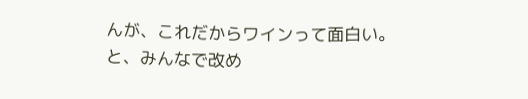んが、これだからワインって面白い。
と、みんなで改め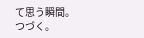て思う瞬間。
つづく。